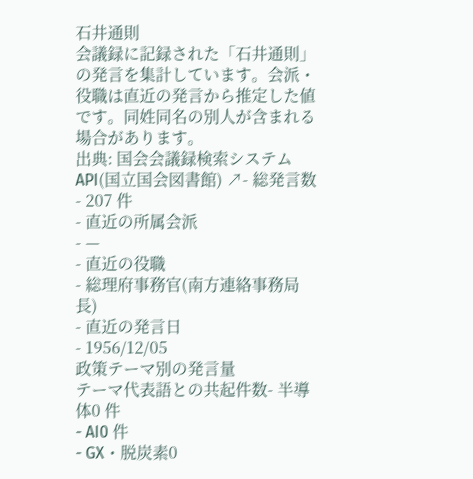石井通則
会議録に記録された「石井通則」の発言を集計しています。会派・役職は直近の発言から推定した値です。同姓同名の別人が含まれる場合があります。
出典: 国会会議録検索システム API(国立国会図書館) ↗- 総発言数
- 207 件
- 直近の所属会派
- —
- 直近の役職
- 総理府事務官(南方連絡事務局長)
- 直近の発言日
- 1956/12/05
政策テーマ別の発言量
テーマ代表語との共起件数- 半導体0 件
- AI0 件
- GX・脱炭素0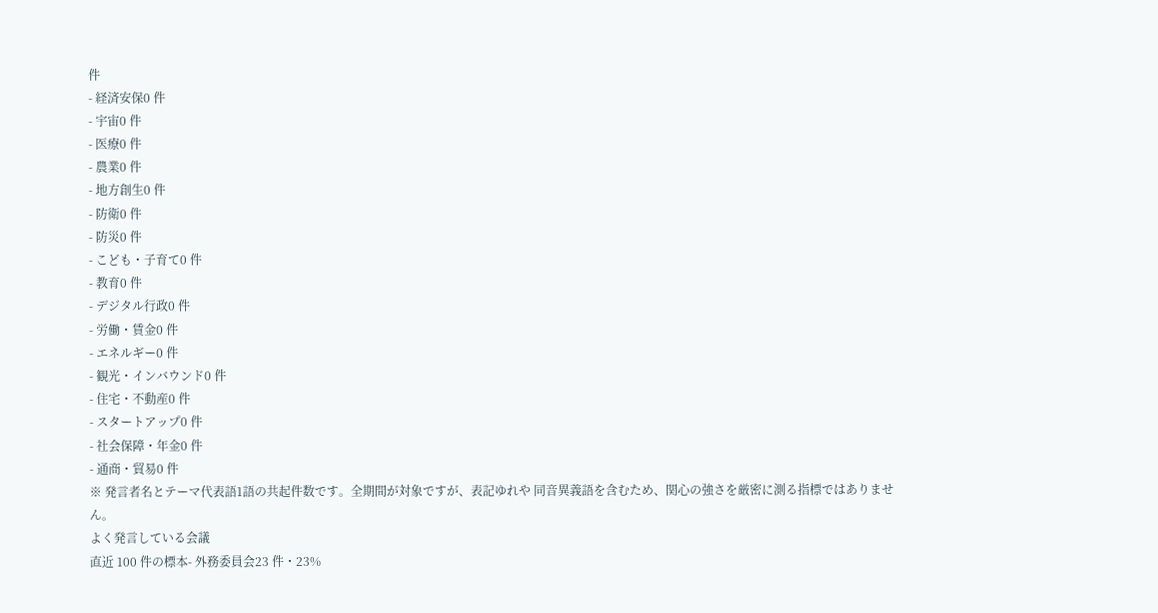件
- 経済安保0 件
- 宇宙0 件
- 医療0 件
- 農業0 件
- 地方創生0 件
- 防衛0 件
- 防災0 件
- こども・子育て0 件
- 教育0 件
- デジタル行政0 件
- 労働・賃金0 件
- エネルギー0 件
- 観光・インバウンド0 件
- 住宅・不動産0 件
- スタートアップ0 件
- 社会保障・年金0 件
- 通商・貿易0 件
※ 発言者名とテーマ代表語1語の共起件数です。全期間が対象ですが、表記ゆれや 同音異義語を含むため、関心の強さを厳密に測る指標ではありません。
よく発言している会議
直近 100 件の標本- 外務委員会23 件・23%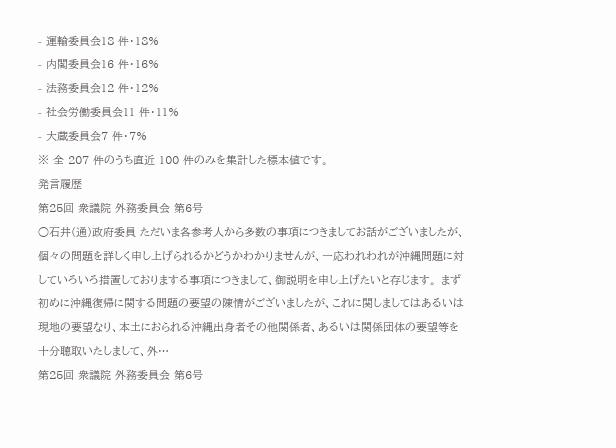- 運輸委員会18 件・18%
- 内閣委員会16 件・16%
- 法務委員会12 件・12%
- 社会労働委員会11 件・11%
- 大蔵委員会7 件・7%
※ 全 207 件のうち直近 100 件のみを集計した標本値です。
発言履歴
第25回 衆議院 外務委員会 第6号
○石井(通)政府委員 ただいま各参考人から多数の事項につきましてお話がございましたが、個々の問題を詳しく申し上げられるかどうかわかりませんが、一応われわれが沖縄問題に対していろいろ措置しておりまする事項につきまして、御説明を申し上げたいと存じます。 まず初めに沖縄復帰に関する問題の要望の陳情がございましたが、これに関しましてはあるいは現地の要望なり、本土におられる沖縄出身者その他関係者、あるいは関係団体の要望等を十分聴取いたしまして、外…
第25回 衆議院 外務委員会 第6号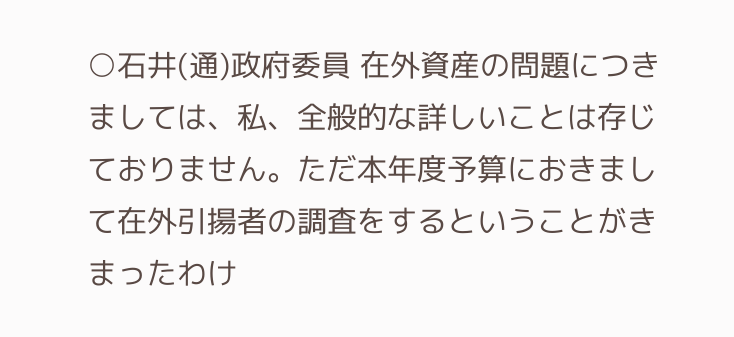○石井(通)政府委員 在外資産の問題につきましては、私、全般的な詳しいことは存じておりません。ただ本年度予算におきまして在外引揚者の調査をするということがきまったわけ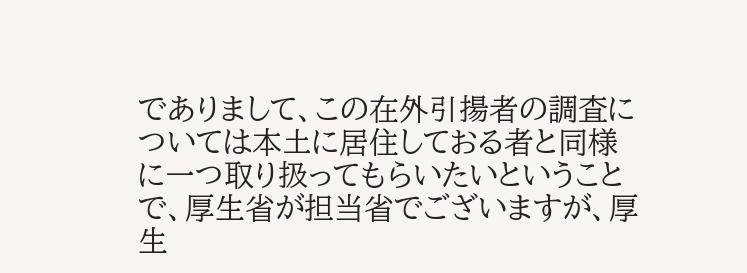でありまして、この在外引揚者の調査については本土に居住しておる者と同様に一つ取り扱ってもらいたいということで、厚生省が担当省でございますが、厚生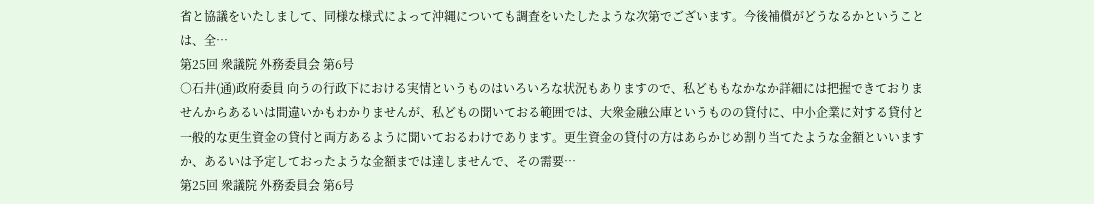省と協議をいたしまして、同様な様式によって沖縄についても調査をいたしたような次第でございます。今後補償がどうなるかということは、全…
第25回 衆議院 外務委員会 第6号
○石井(通)政府委員 向うの行政下における実情というものはいろいろな状況もありますので、私どももなかなか詳細には把握できておりませんからあるいは間違いかもわかりませんが、私どもの聞いておる範囲では、大衆金融公庫というものの貸付に、中小企業に対する貸付と一般的な更生資金の貸付と両方あるように聞いておるわけであります。更生資金の貸付の方はあらかじめ割り当てたような金額といいますか、あるいは予定しておったような金額までは達しませんで、その需要…
第25回 衆議院 外務委員会 第6号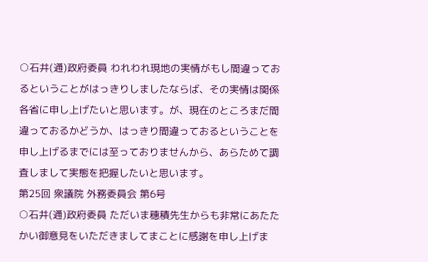○石井(通)政府委員 われわれ現地の実情がもし間違っておるということがはっきりしましたならば、その実情は関係各省に申し上げたいと思います。が、現在のところまだ間違っておるかどうか、はっきり間違っておるということを申し上げるまでには至っておりませんから、あらためて調査しまして実態を把握したいと思います。
第25回 衆議院 外務委員会 第6号
○石井(通)政府委員 ただいま穗積先生からも非常にあたたかい御意見をいただきましてまことに感謝を申し上げま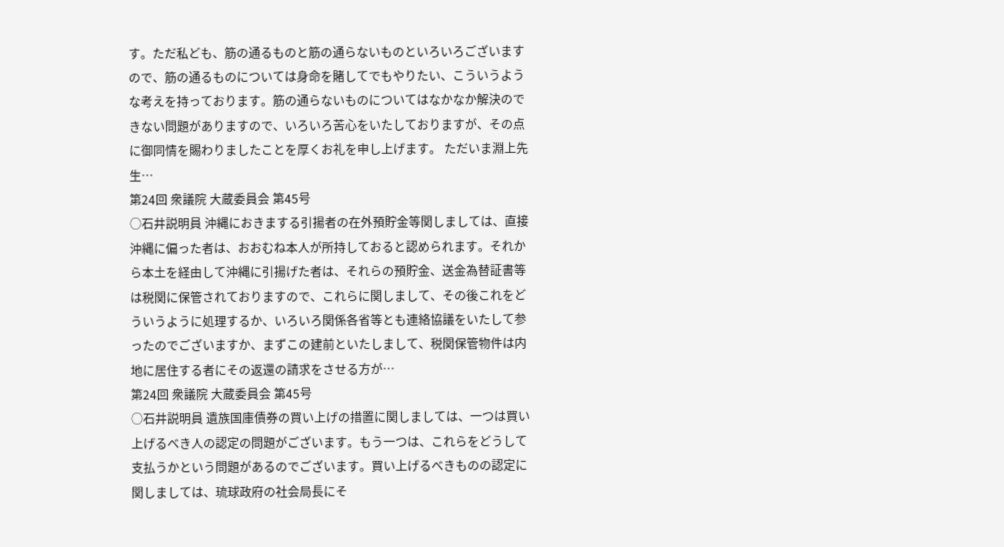す。ただ私ども、筋の通るものと筋の通らないものといろいろございますので、筋の通るものについては身命を賭してでもやりたい、こういうような考えを持っております。筋の通らないものについてはなかなか解決のできない問題がありますので、いろいろ苦心をいたしておりますが、その点に御同情を賜わりましたことを厚くお礼を申し上げます。 ただいま淵上先生…
第24回 衆議院 大蔵委員会 第45号
○石井説明員 沖縄におきまする引揚者の在外預貯金等関しましては、直接沖縄に偏った者は、おおむね本人が所持しておると認められます。それから本土を経由して沖縄に引揚げた者は、それらの預貯金、送金為替証書等は税関に保管されておりますので、これらに関しまして、その後これをどういうように処理するか、いろいろ関係各省等とも連絡協議をいたして参ったのでございますか、まずこの建前といたしまして、税関保管物件は内地に居住する者にその返還の請求をさせる方が…
第24回 衆議院 大蔵委員会 第45号
○石井説明員 遺族国庫債券の買い上げの措置に関しましては、一つは買い上げるべき人の認定の問題がございます。もう一つは、これらをどうして支払うかという問題があるのでございます。買い上げるべきものの認定に関しましては、琉球政府の社会局長にそ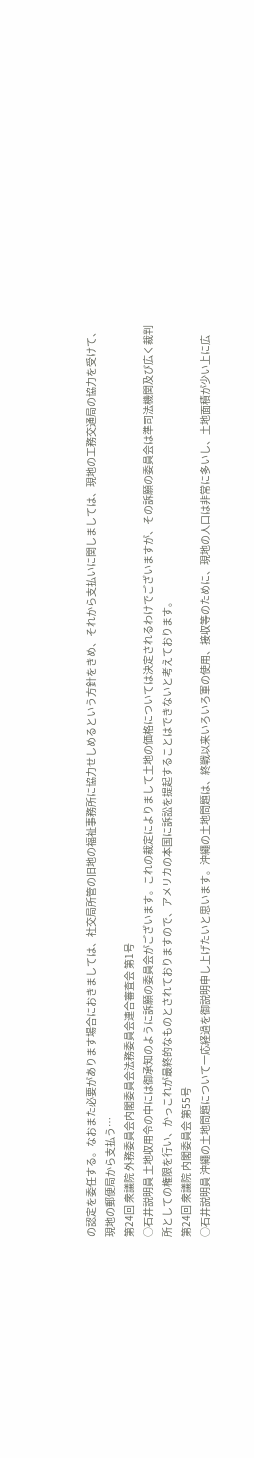の認定を委任する。なおまた必要があります場合におきましては、社交局所管の旧地の福祉事務所に協力せしめるという方針をきめ、それから支払いに関しましては、現地の工務交通局の協力を受けて、現地の郵便局から支払う…
第24回 衆議院 外務委員会内閣委員会法務委員会連合審査会 第1号
○石井説明員 土地収用令の中には御承知のように訴願の委員会がございます。これの裁定によりまして土地の価格については決定されるわけでございますが、その訴願の委員会は準司法機関及び広く裁判所としての権限を行い、かっこれが最終的なものとされておりますので、アメリカの本国に訴訟を提起することはできないと考えております。
第24回 衆議院 内閣委員会 第55号
○石井説明員 沖繩の土地問題について一応経過を御説明申し上げたいと思います。沖繩の土地問題は、終戦以来いろいろ軍の使用、接収等のために、現地の人口は非常に多いし、土地面積が少い上に広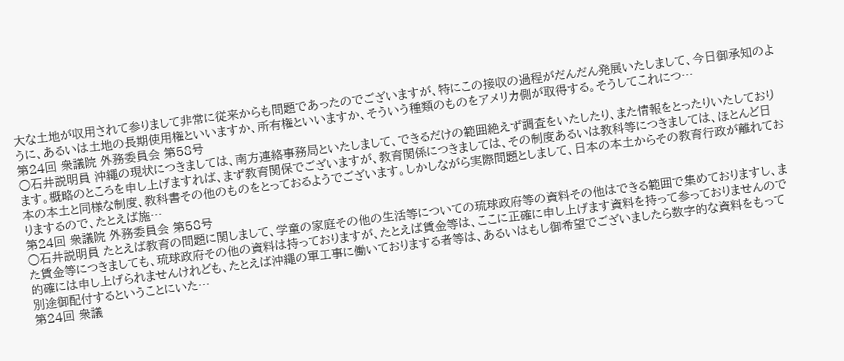大な土地が収用されて参りまして非常に従来からも問題であったのでございますが、特にこの接収の過程がだんだん発展いたしまして、今日御承知のように、あるいは土地の長期使用権といいますか、所有権といいますか、そういう種類のものをアメリカ側が取得する。そうしてこれにつ…
第24回 衆議院 外務委員会 第58号
○石井説明員 沖繩の現状につきましては、南方連絡事務局といたしまして、できるだけの範囲絶えず調査をいたしたり、また情報をとったりいたしております。概略のところを申し上げますれば、まず教育関保でございますが、教育関係につきましては、その制度あるいは教科等につきましては、ほとんど日本の本土と同様な制度、教科書その他のものをとっておるようでございます。しかしながら実際問題としまして、日本の本土からその教育行政が離れておりまするので、たとえば施…
第24回 衆議院 外務委員会 第58号
○石井説明員 たとえば教育の問題に関しまして、学童の家庭その他の生活等についての琉球政府等の資料その他はできる範囲で集めておりますし、また賃金等につきましても、琉球政府その他の資料は持っておりますが、たとえば賃金等は、ここに正確に申し上げます資料を持って参っておりませんので的確には申し上げられませんけれども、たとえば沖繩の軍工事に働いておりまする者等は、あるいはもし御希望でございましたら数字的な資料をもって別途御配付するということにいた…
第24回 衆議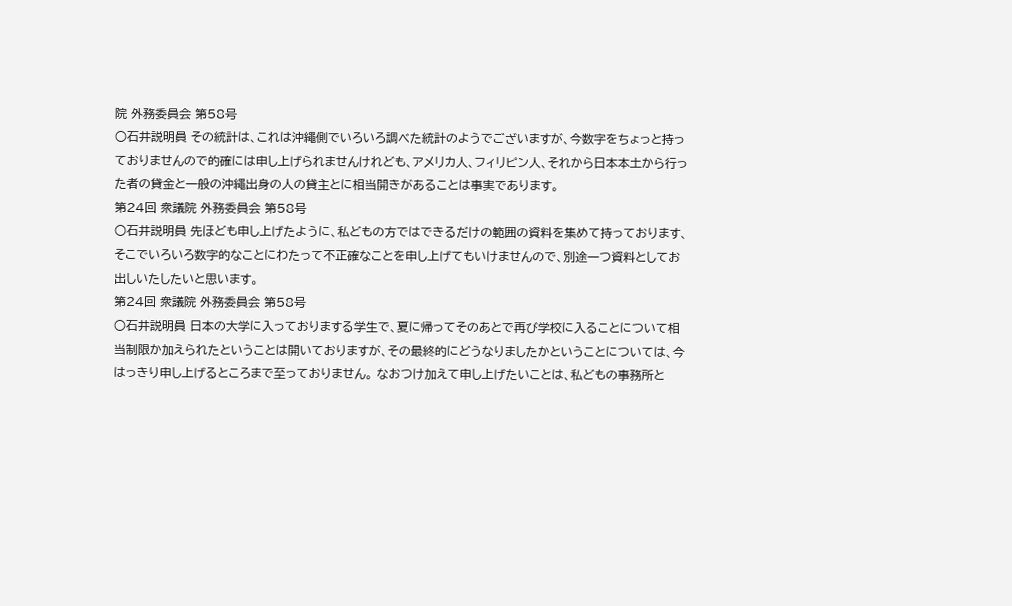院 外務委員会 第58号
○石井説明員 その統計は、これは沖繩側でいろいろ調べた統計のようでございますが、今数字をちょっと持っておりませんので的確には申し上げられませんけれども、アメリカ人、フィリピン人、それから日本本土から行った者の貸金と一般の沖繩出身の人の貸主とに相当開きがあることは事実であります。
第24回 衆議院 外務委員会 第58号
○石井説明員 先ほども申し上げたように、私どもの方ではできるだけの範囲の資料を集めて持っております、そこでいろいろ数字的なことにわたって不正確なことを申し上げてもいけませんので、別途一つ資料としてお出しいたしたいと思います。
第24回 衆議院 外務委員会 第58号
○石井説明員 日本の大学に入っておりまする学生で、夏に帰ってそのあとで再び学校に入ることについて相当制限か加えられたということは開いておりますが、その最終的にどうなりましたかということについては、今はっきり申し上げるところまで至っておりません。 なおつけ加えて申し上げたいことは、私どもの事務所と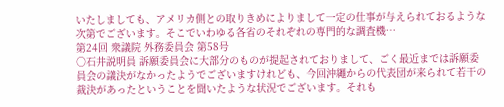いたしましても、アメリカ側との取りきめによりまして一定の仕事が与えられておるような次第でございます。そこでいわゆる各省のそれぞれの専門的な調査機…
第24回 衆議院 外務委員会 第58号
○石井説明員 訴願委員会に大部分のものが提起されておりまして、ごく最近までは訴願委員会の議決がなかったようでございますけれども、今回沖繩からの代表団が来られて若干の裁決があったということを聞いたような状況でございます。それも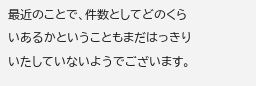最近のことで、件数としてどのくらいあるかということもまだはっきりいたしていないようでございます。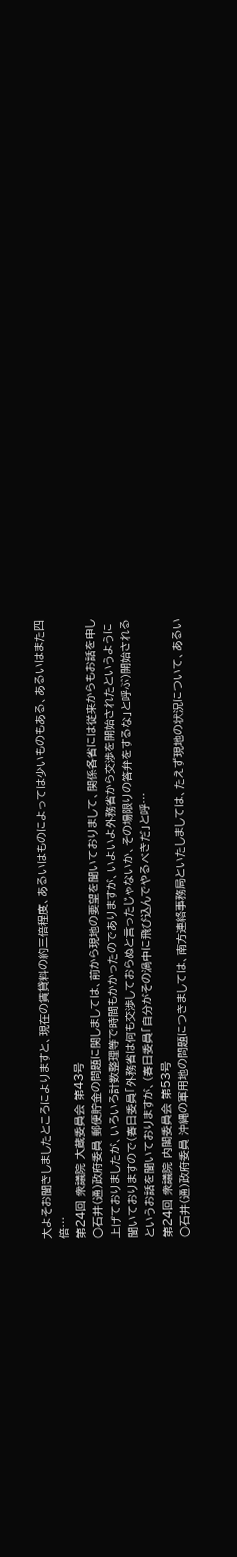大よそお聞きしましたところによりますと、現在の賃貸料の約三倍程度、あるいはものによっては少いものもある、あるいはまた四倍…
第24回 衆議院 大蔵委員会 第43号
○石井(通)政府委員 郵便貯金の問題に関しましては、前から現地の要望を聞いておりまして、関係各省には従来からもお話を申し上げておりましたが、いろいろ計数整理等で時間もかかったのでありますが、いよいよ外務省から交渉を開始されたというように聞いておりますので(春日委員「外務省は何も交渉しておらぬと言ったじゃないか、その場限りの答弁をするな」と呼ぶ)開始されるというお話を聞いておりますが、(春日委員「自分がその渦中に飛び込んでやるべきだ」と呼…
第24回 衆議院 内閣委員会 第53号
○石井(通)政府委員 沖縄の軍用地の問題につきましては、南方連絡事務局といたしましては、たえず現地の状況について、あるい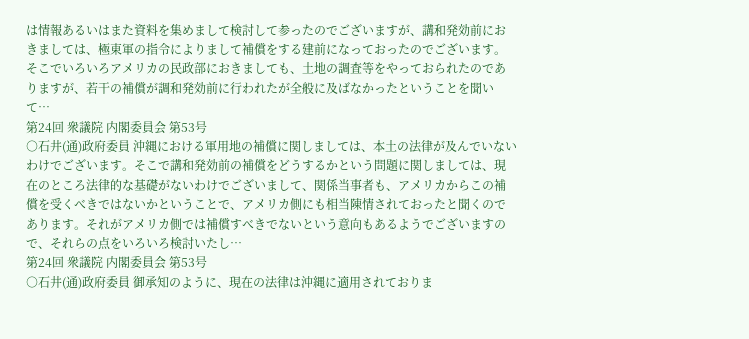は情報あるいはまた資料を集めまして検討して参ったのでございますが、講和発効前におきましては、極東軍の指令によりまして補償をする建前になっておったのでございます。そこでいろいろアメリカの民政部におきましても、土地の調査等をやっておられたのでありますが、若干の補償が調和発効前に行われたが全般に及ばなかったということを聞いて…
第24回 衆議院 内閣委員会 第53号
○石井(通)政府委員 沖縄における軍用地の補償に関しましては、本土の法律が及んでいないわけでございます。そこで講和発効前の補償をどうするかという問題に関しましては、現在のところ法律的な基礎がないわけでございまして、関係当事者も、アメリカからこの補償を受くべきではないかということで、アメリカ側にも相当陳情されておったと聞くのであります。それがアメリカ側では補償すべきでないという意向もあるようでございますので、それらの点をいろいろ検討いたし…
第24回 衆議院 内閣委員会 第53号
○石井(通)政府委員 御承知のように、現在の法律は沖縄に適用されておりま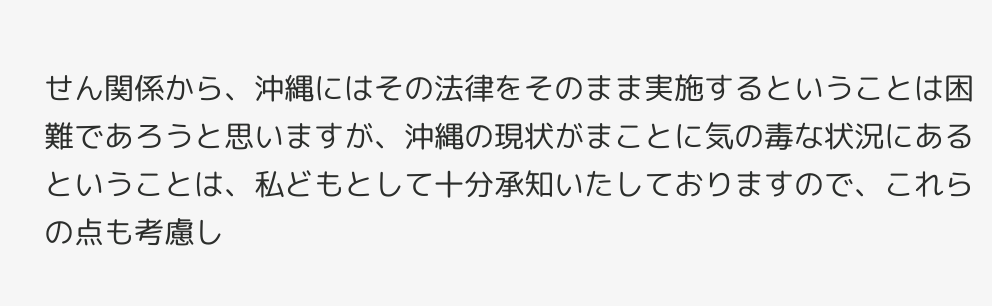せん関係から、沖縄にはその法律をそのまま実施するということは困難であろうと思いますが、沖縄の現状がまことに気の毒な状況にあるということは、私どもとして十分承知いたしておりますので、これらの点も考慮し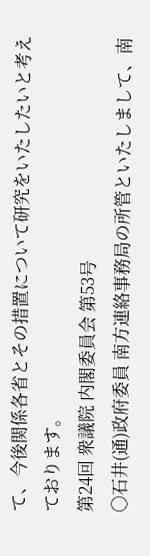て、今後関係各省とその措置について研究をいたしたいと考えております。
第24回 衆議院 内閣委員会 第53号
○石井(通)政府委員 南方連絡事務局の所管といたしまして、南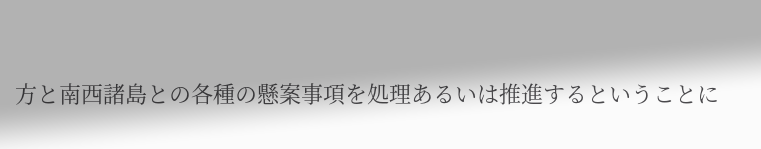方と南西諸島との各種の懸案事項を処理あるいは推進するということに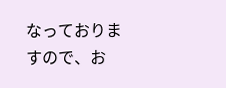なっておりますので、お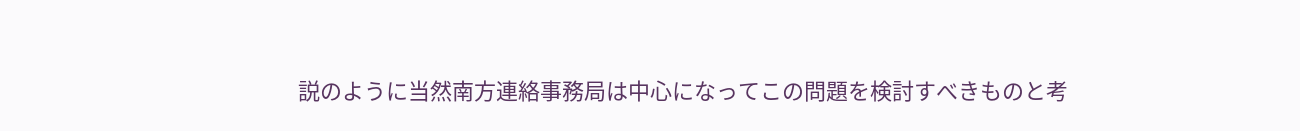説のように当然南方連絡事務局は中心になってこの問題を検討すべきものと考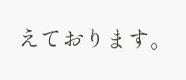えております。